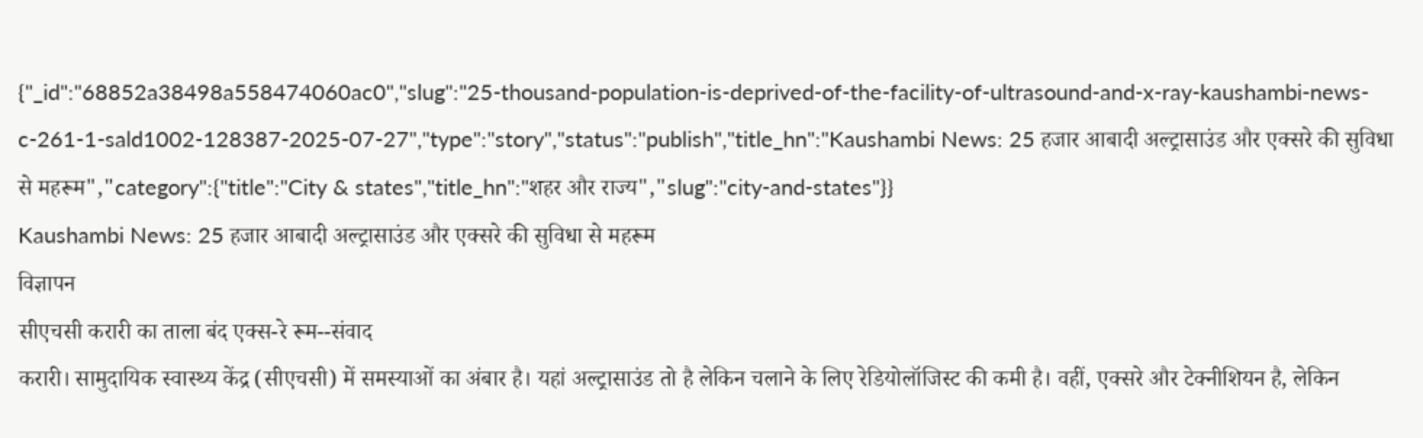{"_id":"68852a38498a558474060ac0","slug":"25-thousand-population-is-deprived-of-the-facility-of-ultrasound-and-x-ray-kaushambi-news-c-261-1-sald1002-128387-2025-07-27","type":"story","status":"publish","title_hn":"Kaushambi News: 25 हजार आबादी अल्ट्रासाउंड और एक्सरे की सुविधा से महरूम","category":{"title":"City & states","title_hn":"शहर और राज्य","slug":"city-and-states"}}
Kaushambi News: 25 हजार आबादी अल्ट्रासाउंड और एक्सरे की सुविधा से महरूम
विज्ञापन
सीएचसी करारी का ताला बंद एक्स-रे रूम--संवाद
करारी। सामुदायिक स्वास्थ्य केंद्र (सीएचसी) में समस्याओं का अंबार है। यहां अल्ट्रासाउंड तो है लेकिन चलाने के लिए रेडियोलॉजिस्ट की कमी है। वहीं, एक्सरे और टेक्नीशियन है, लेकिन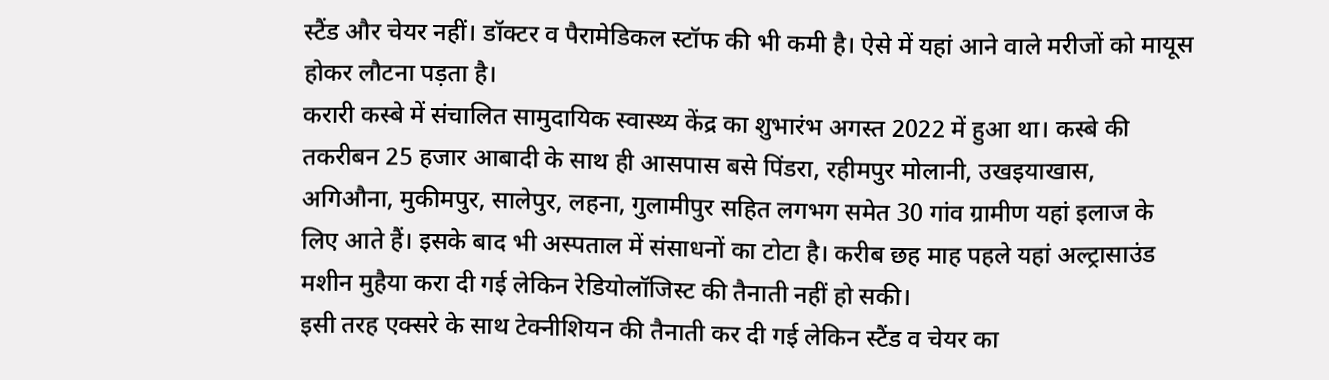स्टैंड और चेयर नहीं। डॉक्टर व पैरामेडिकल स्टॉफ की भी कमी है। ऐसे में यहां आने वाले मरीजों को मायूस होकर लौटना पड़ता है।
करारी कस्बे में संचालित सामुदायिक स्वास्थ्य केंद्र का शुभारंभ अगस्त 2022 में हुआ था। कस्बे की तकरीबन 25 हजार आबादी के साथ ही आसपास बसे पिंडरा, रहीमपुर मोलानी, उखइयाखास, अगिऔना, मुकीमपुर, सालेपुर, लहना, गुलामीपुर सहित लगभग समेत 30 गांव ग्रामीण यहां इलाज के लिए आते हैं। इसके बाद भी अस्पताल में संसाधनों का टोटा है। करीब छह माह पहले यहां अल्ट्रासाउंड मशीन मुहैया करा दी गई लेकिन रेडियोलॉजिस्ट की तैनाती नहीं हो सकी।
इसी तरह एक्सरे के साथ टेक्नीशियन की तैनाती कर दी गई लेकिन स्टैंड व चेयर का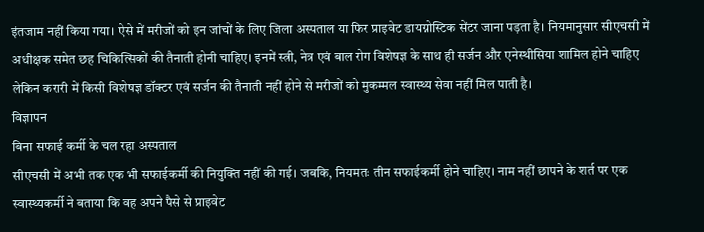इंतजाम नहीं किया गया। ऐसे में मरीजों को इन जांचों के लिए जिला अस्पताल या फिर प्राइवेट डायग्नोस्टिक सेंटर जाना पड़ता है। नियमानुसार सीएचसी में अधीक्षक समेत छह चिकित्सिकों की तैनाती होनी चाहिए। इनमें स्त्री, नेत्र एवं बाल रोग विशेषज्ञ के साथ ही सर्जन और एनेस्थीसिया शामिल होने चाहिए लेकिन करारी में किसी विशेषज्ञ डॉक्टर एवं सर्जन की तैनाती नहीं होने से मरीजों को मुकम्मल स्वास्थ्य सेवा नहीं मिल पाती है।
विज्ञापन
बिना सफाई कर्मी के चल रहा अस्पताल
सीएचसी में अभी तक एक भी सफाईकर्मी की नियुक्ति नहीं की गई। जबकि, नियमतः तीन सफाईकर्मी होने चाहिए। नाम नहीं छापने के शर्त पर एक स्वास्थ्यकर्मी ने बताया कि वह अपने पैसे से प्राइवेट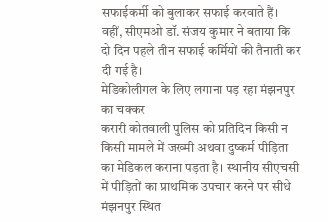सफाईकर्मी को बुलाकर सफाई करवाते हैं। वहीं, सीएमओ डॉ. संजय कुमार ने बताया कि दो दिन पहले तीन सफाई कर्मियों की तैनाती कर दी गई है।
मेडिकोलीगल के लिए लगाना पड़ रहा मंझनपुर का चक्कर
करारी कोतवाली पुलिस को प्रतिदिन किसी न किसी मामले में जख्मी अथवा दुष्कर्म पीड़िता का मेडिकल कराना पड़ता है। स्थानीय सीएचसी में पीड़ितों का प्राथमिक उपचार करने पर सीधे मंझनपुर स्थित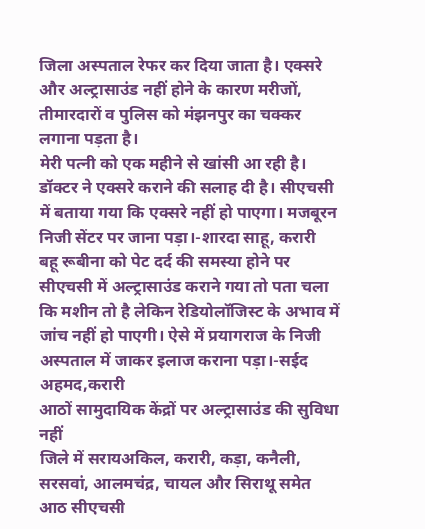जिला अस्पताल रेफर कर दिया जाता है। एक्सरे और अल्ट्रासाउंड नहीं होने के कारण मरीजों, तीमारदारों व पुलिस को मंझनपुर का चक्कर लगाना पड़ता है।
मेरी पत्नी को एक महीने से खांसी आ रही है। डॉक्टर ने एक्सरे कराने की सलाह दी है। सीएचसी में बताया गया कि एक्सरे नहीं हो पाएगा। मजबूरन निजी सेंटर पर जाना पड़ा।-शारदा साहू, करारी
बहू रूबीना को पेट दर्द की समस्या होने पर सीएचसी में अल्ट्रासाउंड कराने गया तो पता चला कि मशीन तो है लेकिन रेडियोलॉजिस्ट के अभाव में जांच नहीं हो पाएगी। ऐसे में प्रयागराज के निजी अस्पताल में जाकर इलाज कराना पड़ा।-सईद अहमद,करारी
आठों सामुदायिक केंद्रों पर अल्ट्रासाउंड की सुविधा नहीं
जिले में सरायअकिल, करारी, कड़ा, कनैली, सरसवां, आलमचंद्र, चायल और सिराथू समेत आठ सीएचसी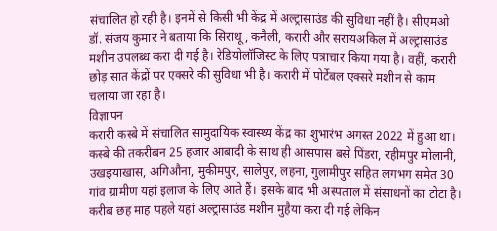संचालित हो रही है। इनमें से किसी भी केंद्र में अल्ट्रासाउंड की सुविधा नहीं है। सीएमओ डॉ. संजय कुमार ने बताया कि सिराथू, कनैली, करारी और सरायअकिल में अल्ट्रासाउंड मशीन उपलब्ध करा दी गई है। रेडियोलॉजिस्ट के लिए पत्राचार किया गया है। वहीं, करारी छोड़ सात केंद्रों पर एक्सरे की सुविधा भी है। करारी में पोर्टेबल एक्सरे मशीन से काम चलाया जा रहा है।
विज्ञापन
करारी कस्बे में संचालित सामुदायिक स्वास्थ्य केंद्र का शुभारंभ अगस्त 2022 में हुआ था। कस्बे की तकरीबन 25 हजार आबादी के साथ ही आसपास बसे पिंडरा, रहीमपुर मोलानी, उखइयाखास, अगिऔना, मुकीमपुर, सालेपुर, लहना, गुलामीपुर सहित लगभग समेत 30 गांव ग्रामीण यहां इलाज के लिए आते हैं। इसके बाद भी अस्पताल में संसाधनों का टोटा है। करीब छह माह पहले यहां अल्ट्रासाउंड मशीन मुहैया करा दी गई लेकिन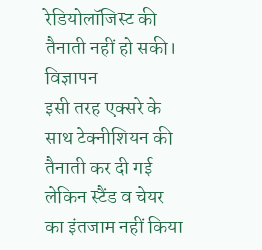रेडियोलॉजिस्ट की तैनाती नहीं हो सकी।
विज्ञापन
इसी तरह एक्सरे के साथ टेक्नीशियन की तैनाती कर दी गई लेकिन स्टैंड व चेयर का इंतजाम नहीं किया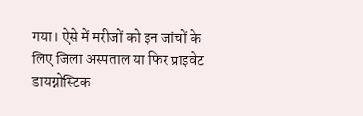गया। ऐसे में मरीजों को इन जांचों के लिए जिला अस्पताल या फिर प्राइवेट डायग्नोस्टिक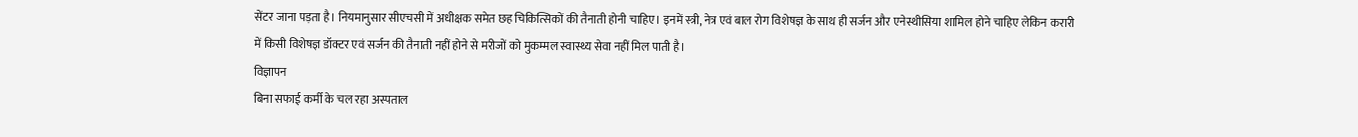सेंटर जाना पड़ता है। नियमानुसार सीएचसी में अधीक्षक समेत छह चिकित्सिकों की तैनाती होनी चाहिए। इनमें स्त्री, नेत्र एवं बाल रोग विशेषज्ञ के साथ ही सर्जन और एनेस्थीसिया शामिल होने चाहिए लेकिन करारी में किसी विशेषज्ञ डॉक्टर एवं सर्जन की तैनाती नहीं होने से मरीजों को मुकम्मल स्वास्थ्य सेवा नहीं मिल पाती है।
विज्ञापन
बिना सफाई कर्मी के चल रहा अस्पताल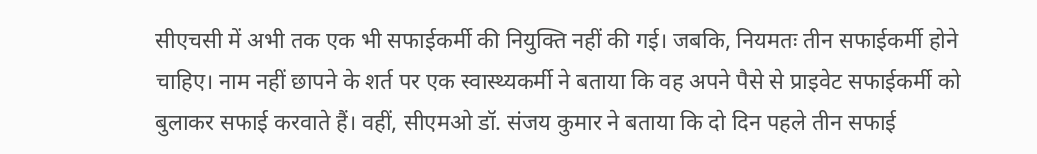सीएचसी में अभी तक एक भी सफाईकर्मी की नियुक्ति नहीं की गई। जबकि, नियमतः तीन सफाईकर्मी होने चाहिए। नाम नहीं छापने के शर्त पर एक स्वास्थ्यकर्मी ने बताया कि वह अपने पैसे से प्राइवेट सफाईकर्मी को बुलाकर सफाई करवाते हैं। वहीं, सीएमओ डॉ. संजय कुमार ने बताया कि दो दिन पहले तीन सफाई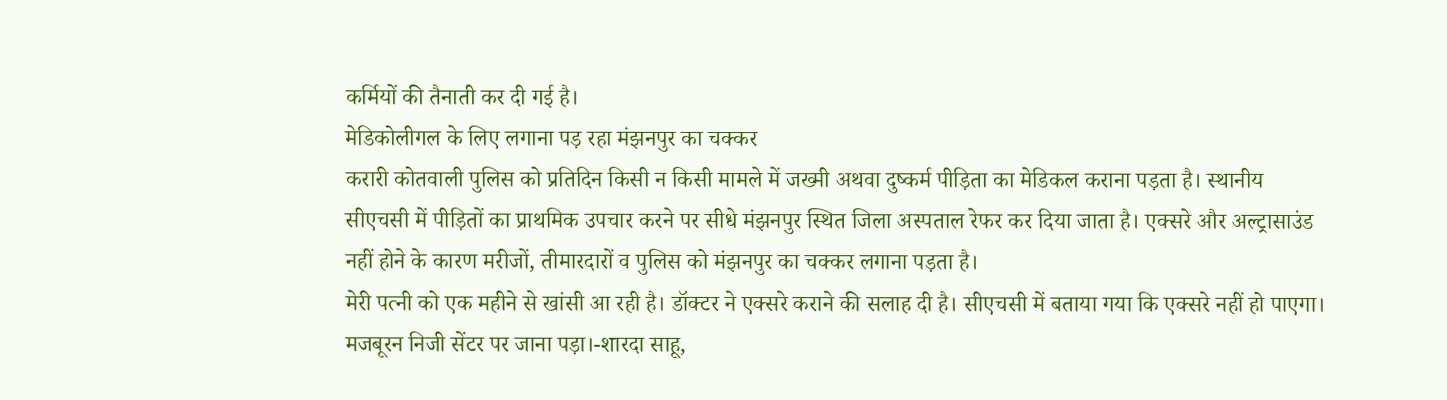कर्मियों की तैनाती कर दी गई है।
मेडिकोलीगल के लिए लगाना पड़ रहा मंझनपुर का चक्कर
करारी कोतवाली पुलिस को प्रतिदिन किसी न किसी मामले में जख्मी अथवा दुष्कर्म पीड़िता का मेडिकल कराना पड़ता है। स्थानीय सीएचसी में पीड़ितों का प्राथमिक उपचार करने पर सीधे मंझनपुर स्थित जिला अस्पताल रेफर कर दिया जाता है। एक्सरे और अल्ट्रासाउंड नहीं होने के कारण मरीजों, तीमारदारों व पुलिस को मंझनपुर का चक्कर लगाना पड़ता है।
मेरी पत्नी को एक महीने से खांसी आ रही है। डॉक्टर ने एक्सरे कराने की सलाह दी है। सीएचसी में बताया गया कि एक्सरे नहीं हो पाएगा। मजबूरन निजी सेंटर पर जाना पड़ा।-शारदा साहू,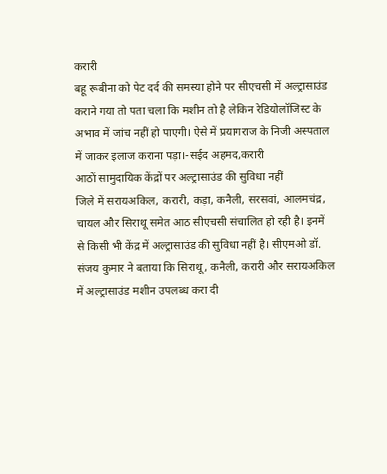करारी
बहू रूबीना को पेट दर्द की समस्या होने पर सीएचसी में अल्ट्रासाउंड कराने गया तो पता चला कि मशीन तो है लेकिन रेडियोलॉजिस्ट के अभाव में जांच नहीं हो पाएगी। ऐसे में प्रयागराज के निजी अस्पताल में जाकर इलाज कराना पड़ा।-सईद अहमद,करारी
आठों सामुदायिक केंद्रों पर अल्ट्रासाउंड की सुविधा नहीं
जिले में सरायअकिल, करारी, कड़ा, कनैली, सरसवां, आलमचंद्र, चायल और सिराथू समेत आठ सीएचसी संचालित हो रही है। इनमें से किसी भी केंद्र में अल्ट्रासाउंड की सुविधा नहीं है। सीएमओ डॉ. संजय कुमार ने बताया कि सिराथू, कनैली, करारी और सरायअकिल में अल्ट्रासाउंड मशीन उपलब्ध करा दी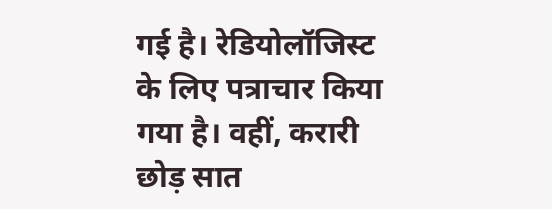गई है। रेडियोलॉजिस्ट के लिए पत्राचार किया गया है। वहीं, करारी छोड़ सात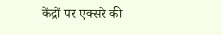केंद्रों पर एक्सरे की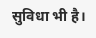सुविधा भी है।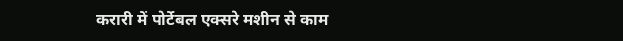करारी में पोर्टेबल एक्सरे मशीन से काम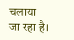चलाया जा रहा है।